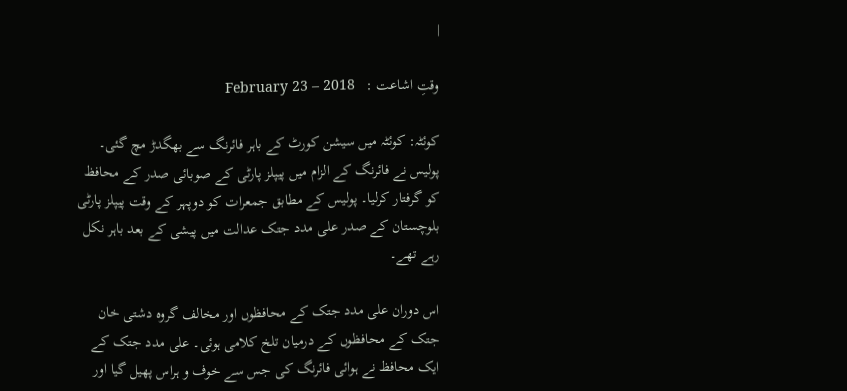|

وقتِ اشاعت :   February 23 – 2018

کوئٹہ: کوئٹہ میں سیشن کورٹ کے باہر فائرنگ سے بھگدڑ مچ گئی۔ پولیس نے فائرنگ کے الزام میں پیپلز پارٹی کے صوبائی صدر کے محافظ کو گرفتار کرلیا۔ پولیس کے مطابق جمعرات کو دوپہر کے وقت پیپلز پارٹی بلوچستان کے صدر علی مدد جتک عدالت میں پیشی کے بعد باہر نکل رہے تھے۔

اس دوران علی مدد جتک کے محافظوں اور مخالف گروہ دشتی خان جتک کے محافظوں کے درمیان تلخ کلامی ہوئی۔ علی مدد جتک کے ایک محافظ نے ہوائی فائرنگ کی جس سے خوف و ہراس پھیل گیا اور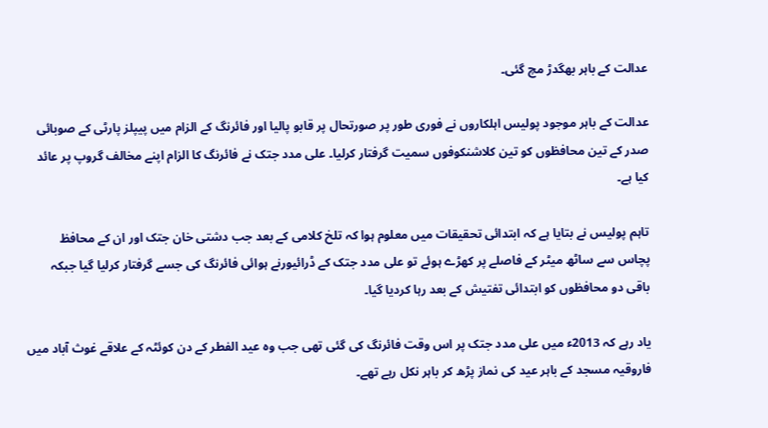عدالت کے باہر بھگدڑ مچ گئی۔

عدالت کے باہر موجود پولیس اہلکاروں نے فوری طور پر صورتحال پر قابو پالیا اور فائرنگ کے الزام میں پیپلز پارٹی کے صوبائی صدر کے تین محافظوں کو تین کلاشنکوفوں سمیت گرفتار کرلیا۔ علی مدد جتک نے فائرنگ کا الزام اپنے مخالف گروپ پر عائد کیا ہے۔

تاہم پولیس نے بتایا ہے کہ ابتدائی تحقیقات میں معلوم ہوا کہ تلخ کلامی کے بعد جب دشتی خان جتک اور ان کے محافظ پچاس سے ساٹھ میٹر کے فاصلے پر کھڑے ہوئے تو علی مدد جتک کے ڈرائیورنے ہوائی فائرنگ کی جسے گرفتار کرلیا گیا جبکہ باقی دو محافظوں کو ابتدائی تفتیش کے بعد رہا کردیا گیا۔

یاد رہے کہ 2013ء میں علی مدد جتک پر اس وقت فائرنگ کی گئی تھی جب وہ عید الفطر کے دن کوئٹہ کے علاقے غوث آباد میں فاروقیہ مسجد کے باہر عید کی نماز پڑھ کر باہر نکل رہے تھے۔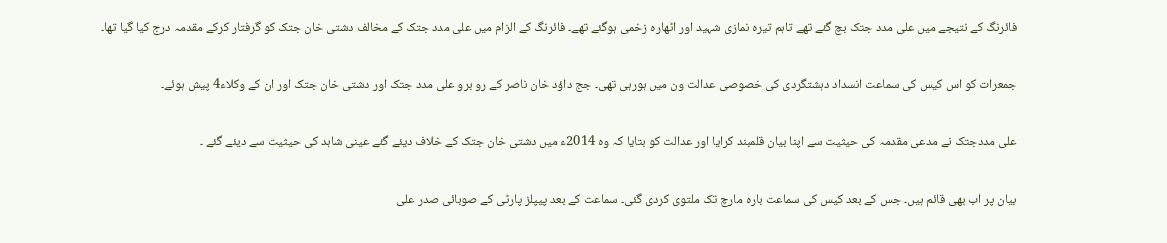فائرنگ کے نتیجے میں علی مدد جتک بچ گئے تھے تاہم تیرہ نمازی شہید اور اٹھارہ زخمی ہوگئے تھے۔ فائرنگ کے الزام میں علی مدد جتک کے مخالف دشتی خان جتک کو گرفتار کرکے مقدمہ درج کیا گیا تھا۔

جمعرات کو اس کیس کی سماعت انسداد دہشتگردی کی خصوصی عدالت ون میں ہورہی تھی۔ جج داؤد خان ناصر کے رو برو علی مدد جتک اور دشتی خان جتک اور ان کے وکلاء4 پیش ہوئے۔

علی مددجتک نے مدعی مقدمہ کی حیثیت سے اپنا بیان قلمبند کرایا اور عدالت کو بتایا کہ وہ 2014ء میں دشتی خان جتک کے خلاف دیئے گئے عینی شاہد کی حیثیت سے دیئے گئے ۔

بیان پر اب بھی قائم ہیں۔ جس کے بعد کیس کی سماعت بارہ مارچ تک ملتوی کردی گئی۔ سماعت کے بعد پیپلز پارٹی کے صوبائی صدر علی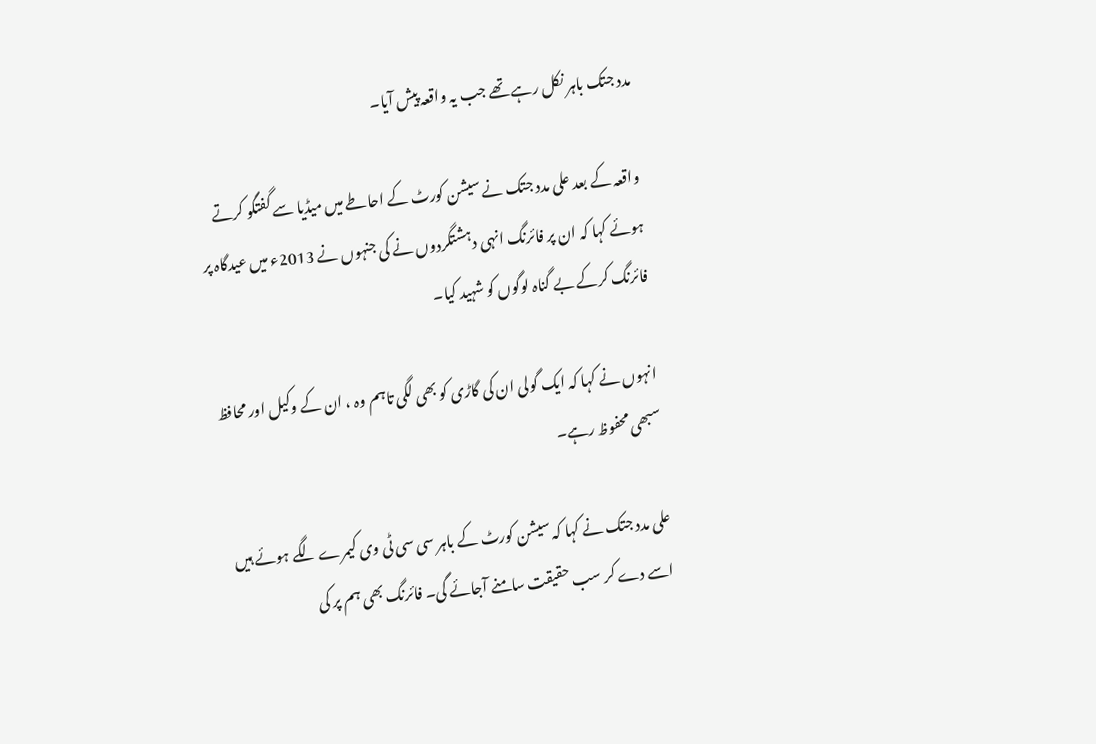مدد جتک باہر نکل رہے تھے جب یہ واقعہ پیش آیا۔

واقعہ کے بعد علی مدد جتک نے سیشن کورٹ کے احاطے میں میڈیا سے گفتگو کرتے ہوئے کہا کہ ان پر فائرنگ انہی دہشتگردوں نے کی جنہوں نے 2013ء میں عیدگاہ پر فائرنگ کرکے بے گناہ لوگوں کو شہید کیا۔

انہوں نے کہا کہ ایک گولی ان کی گاڑی کو بھی لگی تاہم وہ ، ان کے وکیل اور محافظ سبھی محفوظ رہے۔

علی مدد جتک نے کہا کہ سیشن کورٹ کے باہر سی سی ٹی وی کیمرے لگے ہوئے ہیں اسے دے کر سب حقیقت سامنے آجائے گی۔ فائرنگ بھی ہم پر کی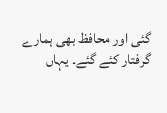گئی اور محافظ بھی ہمارے گرفتار کئے گئے۔ یہاں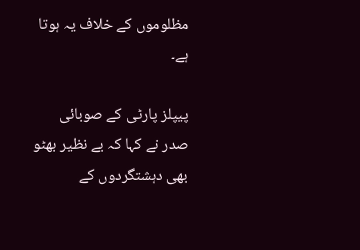مظلوموں کے خلاف یہ ہوتا ہے۔

پیپلز پارٹی کے صوبائی صدر نے کہا کہ بے نظیر بھٹو بھی دہشتگردوں کے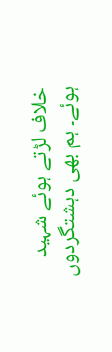خلاف لڑتے ہوئے شہید ہوئے۔ ہم بھی دہشتگردوں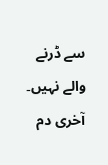سے ڈرنے والے نہیں۔ آخری دم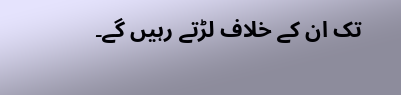تک ان کے خلاف لڑتے رہیں گے۔